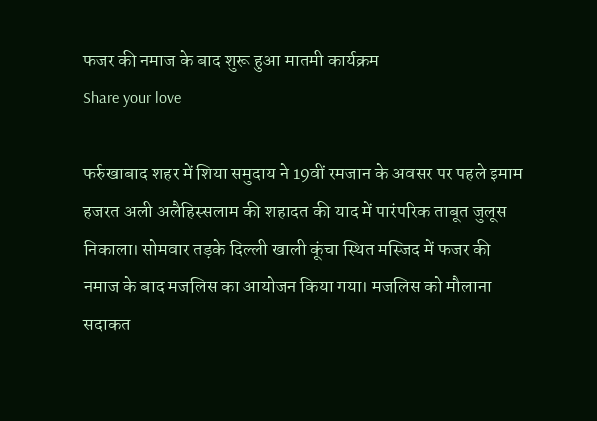फजर की नमाज के बाद शुरू हुआ मातमी कार्यक्रम
Share your love

फर्रुखाबाद शहर में शिया समुदाय ने 19वीं रमजान के अवसर पर पहले इमाम हजरत अली अलैहिस्सलाम की शहादत की याद में पारंपरिक ताबूत जुलूस निकाला। सोमवार तड़के दिल्ली खाली कूंचा स्थित मस्जिद में फजर की नमाज के बाद मजलिस का आयोजन किया गया। मजलिस को मौलाना सदाकत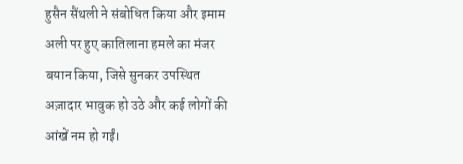हुसैन सैंथली ने संबोधित किया और इमाम अली पर हुए कातिलाना हमले का मंजर बयान किया, जिसे सुनकर उपस्थित अज़ादार भावुक हो उठे और कई लोगों की आंखें नम हो गईं।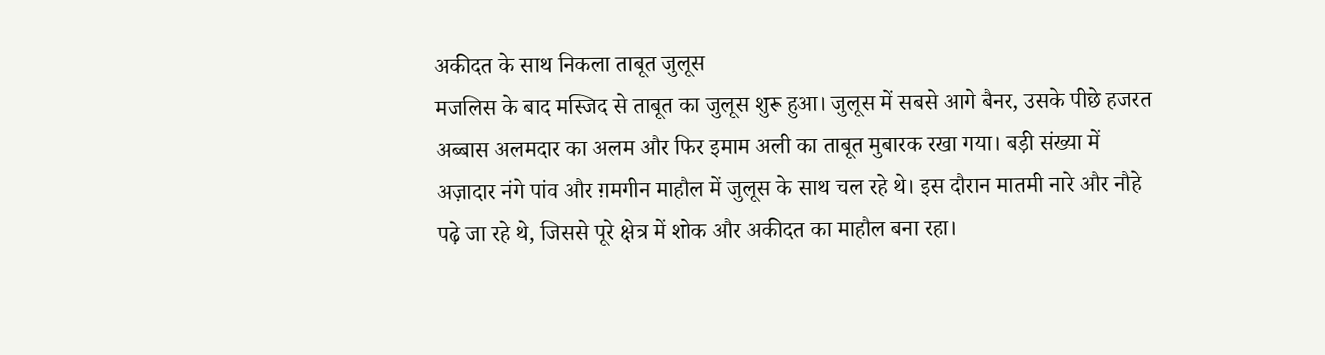अकीदत के साथ निकला ताबूत जुलूस
मजलिस के बाद मस्जिद से ताबूत का जुलूस शुरू हुआ। जुलूस में सबसे आगे बैनर, उसके पीछे हजरत अब्बास अलमदार का अलम और फिर इमाम अली का ताबूत मुबारक रखा गया। बड़ी संख्या में अज़ादार नंगे पांव और ग़मगीन माहौल में जुलूस के साथ चल रहे थे। इस दौरान मातमी नारे और नौहे पढ़े जा रहे थे, जिससे पूरे क्षेत्र में शोक और अकीदत का माहौल बना रहा।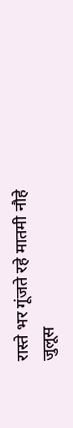रास्ते भर गूंजते रहे मातमी नौहे
जुलूस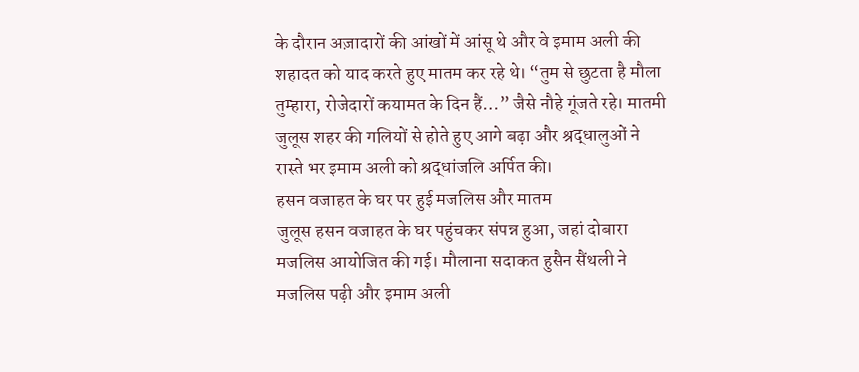के दौरान अज़ादारों की आंखों में आंसू थे और वे इमाम अली की शहादत को याद करते हुए मातम कर रहे थे। “तुम से छुटता है मौला तुम्हारा, रोजेदारों कयामत के दिन हैं…” जैसे नौहे गूंजते रहे। मातमी जुलूस शहर की गलियों से होते हुए आगे बढ़ा और श्रद्धालुओं ने रास्ते भर इमाम अली को श्रद्धांजलि अर्पित की।
हसन वजाहत के घर पर हुई मजलिस और मातम
जुलूस हसन वजाहत के घर पहुंचकर संपन्न हुआ, जहां दोबारा मजलिस आयोजित की गई। मौलाना सदाकत हुसैन सैंथली ने मजलिस पढ़ी और इमाम अली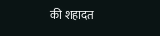की शहादत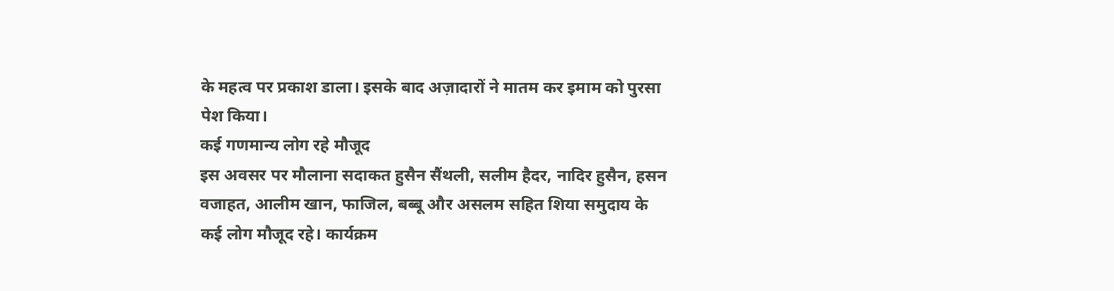के महत्व पर प्रकाश डाला। इसके बाद अज़ादारों ने मातम कर इमाम को पुरसा पेश किया।
कई गणमान्य लोग रहे मौजूद
इस अवसर पर मौलाना सदाकत हुसैन सैंथली, सलीम हैदर, नादिर हुसैन, हसन वजाहत, आलीम खान, फाजिल, बब्बू और असलम सहित शिया समुदाय के कई लोग मौजूद रहे। कार्यक्रम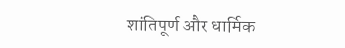शांतिपूर्ण और धार्मिक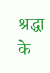श्रद्धा के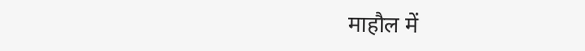माहौल में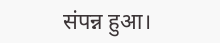संपन्न हुआ।